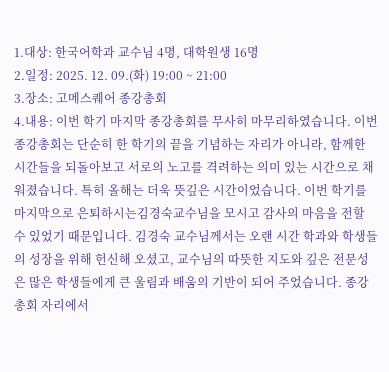1.대상: 한국어학과 교수님 4명, 대학원생 16명
2.일정: 2025. 12. 09.(화) 19:00 ~ 21:00
3.장소: 고메스퀘어 종강총회
4.내용: 이번 학기 마지막 종강총회를 무사히 마무리하였습니다. 이번 종강총회는 단순히 한 학기의 끝을 기념하는 자리가 아니라, 함께한 시간들을 되돌아보고 서로의 노고를 격려하는 의미 있는 시간으로 채워졌습니다. 특히 올해는 더욱 뜻깊은 시간이었습니다. 이번 학기를 마지막으로 은퇴하시는김경숙교수님을 모시고 감사의 마음을 전할 수 있었기 때문입니다. 김경숙 교수님께서는 오랜 시간 학과와 학생들의 성장을 위해 헌신해 오셨고, 교수님의 따뜻한 지도와 깊은 전문성은 많은 학생들에게 큰 울림과 배움의 기반이 되어 주었습니다. 종강총회 자리에서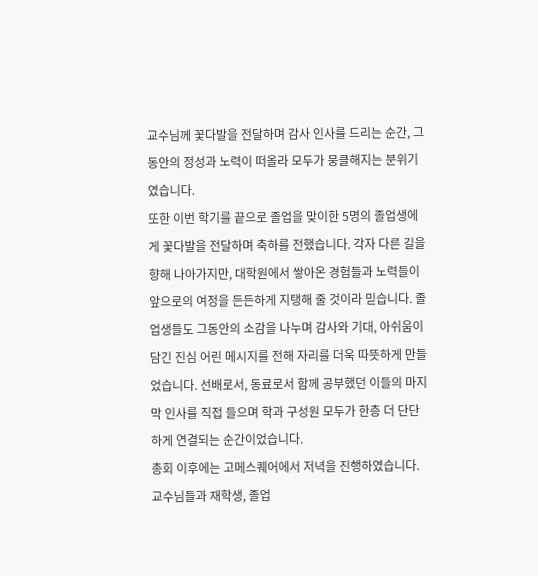교수님께 꽃다발을 전달하며 감사 인사를 드리는 순간, 그동안의 정성과 노력이 떠올라 모두가 뭉클해지는 분위기였습니다.
또한 이번 학기를 끝으로 졸업을 맞이한 5명의 졸업생에게 꽃다발을 전달하며 축하를 전했습니다. 각자 다른 길을 향해 나아가지만, 대학원에서 쌓아온 경험들과 노력들이 앞으로의 여정을 든든하게 지탱해 줄 것이라 믿습니다. 졸업생들도 그동안의 소감을 나누며 감사와 기대, 아쉬움이 담긴 진심 어린 메시지를 전해 자리를 더욱 따뜻하게 만들었습니다. 선배로서, 동료로서 함께 공부했던 이들의 마지막 인사를 직접 들으며 학과 구성원 모두가 한층 더 단단하게 연결되는 순간이었습니다.
총회 이후에는 고메스퀘어에서 저녁을 진행하였습니다. 교수님들과 재학생, 졸업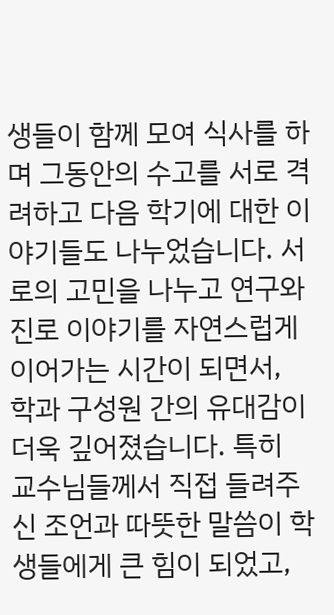생들이 함께 모여 식사를 하며 그동안의 수고를 서로 격려하고 다음 학기에 대한 이야기들도 나누었습니다. 서로의 고민을 나누고 연구와 진로 이야기를 자연스럽게 이어가는 시간이 되면서, 학과 구성원 간의 유대감이 더욱 깊어졌습니다. 특히 교수님들께서 직접 들려주신 조언과 따뜻한 말씀이 학생들에게 큰 힘이 되었고,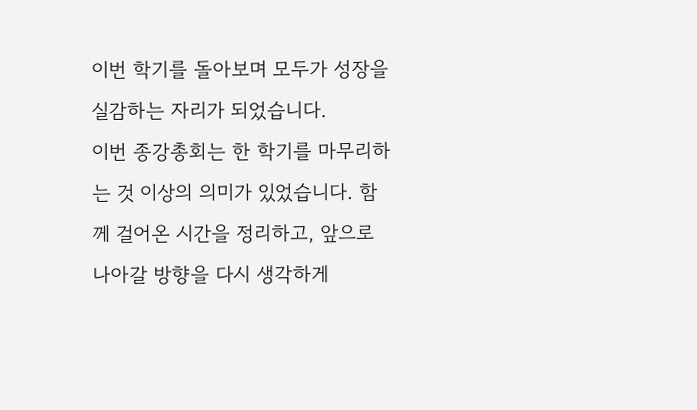이번 학기를 돌아보며 모두가 성장을 실감하는 자리가 되었습니다.
이번 종강총회는 한 학기를 마무리하는 것 이상의 의미가 있었습니다. 함께 걸어온 시간을 정리하고, 앞으로 나아갈 방향을 다시 생각하게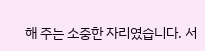해 주는 소중한 자리였습니다. 서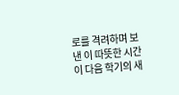로를 격려하며 보낸 이 따뜻한 시간이 다음 학기의 새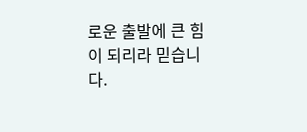로운 출발에 큰 힘이 되리라 믿습니다.